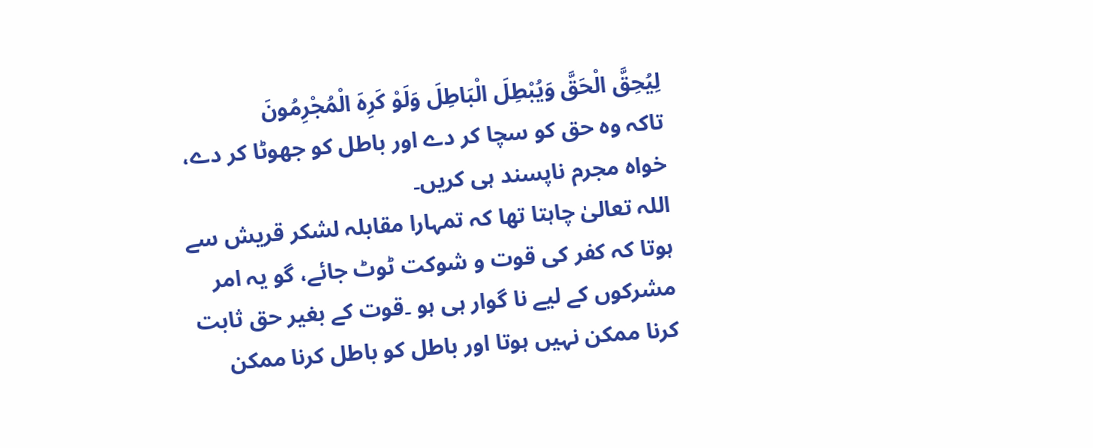لِيُحِقَّ الْحَقَّ وَيُبْطِلَ الْبَاطِلَ وَلَوْ كَرِهَ الْمُجْرِمُونَ
تاکہ وہ حق کو سچا کر دے اور باطل کو جھوٹا کر دے، خواہ مجرم ناپسند ہی کریں۔
اللہ تعالیٰ چاہتا تھا کہ تمہارا مقابلہ لشکر قریش سے ہوتا کہ کفر کی قوت و شوکت ٹوٹ جائے، گو یہ امر مشرکوں کے لیے نا گوار ہی ہو ۔قوت کے بغیر حق ثابت کرنا ممکن نہیں ہوتا اور باطل کو باطل کرنا ممکن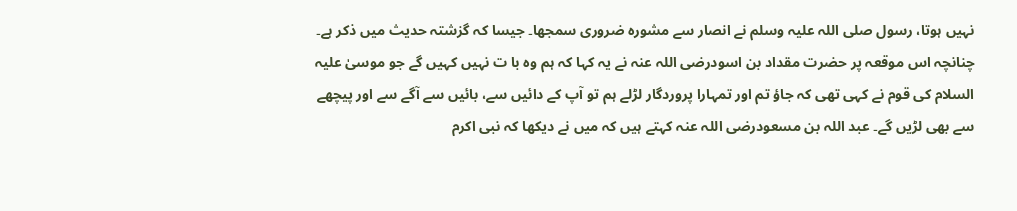نہیں ہوتا، رسول صلی اللہ علیہ وسلم نے انصار سے مشورہ ضروری سمجھا۔ جیسا کہ گزشتہ حدیث میں ذکر ہے۔ چنانچہ اس موقعہ پر حضرت مقداد بن اسودرضی اللہ عنہ نے یہ کہا كہ ہم وہ با ت نہیں کہیں گے جو موسیٰ علیہ السلام کی قوم نے کہی تھی کہ جاؤ تم اور تمہارا پروردگار لڑلے ہم تو آپ کے دائیں سے، بائیں سے آگے سے اور پیچھے سے بھی لڑیں گے۔ عبد اللہ بن مسعودرضی اللہ عنہ کہتے ہیں کہ میں نے دیکھا کہ نبی اکرم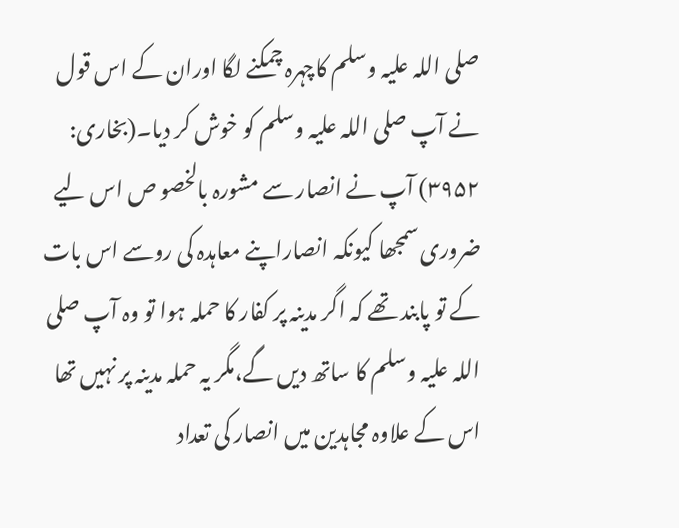صلی اللہ علیہ وسلم کاچہرہ چمکنے لگا اوران کے اس قول نے آپ صلی اللہ علیہ وسلم کو خوش کر دیا۔(بخاری: ۳۹۵۲) آپ نے انصار سے مشورہ بالخصو ص اس لیے ضروری سمجھا کیونکہ انصاراپنے معاہدہ کی روسے اس بات کے تو پابند تھے کہ اگر مدینہ پر کفار کا حملہ ہوا تو وہ آپ صلی اللہ علیہ وسلم کا ساتھ دیں گے،مگر یہ حملہ مدینہ پر نہیں تھا اس کے علاوہ مجاہدین میں انصار کی تعداد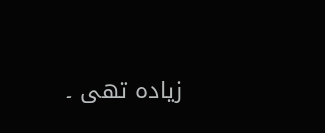زیادہ تھی ۔